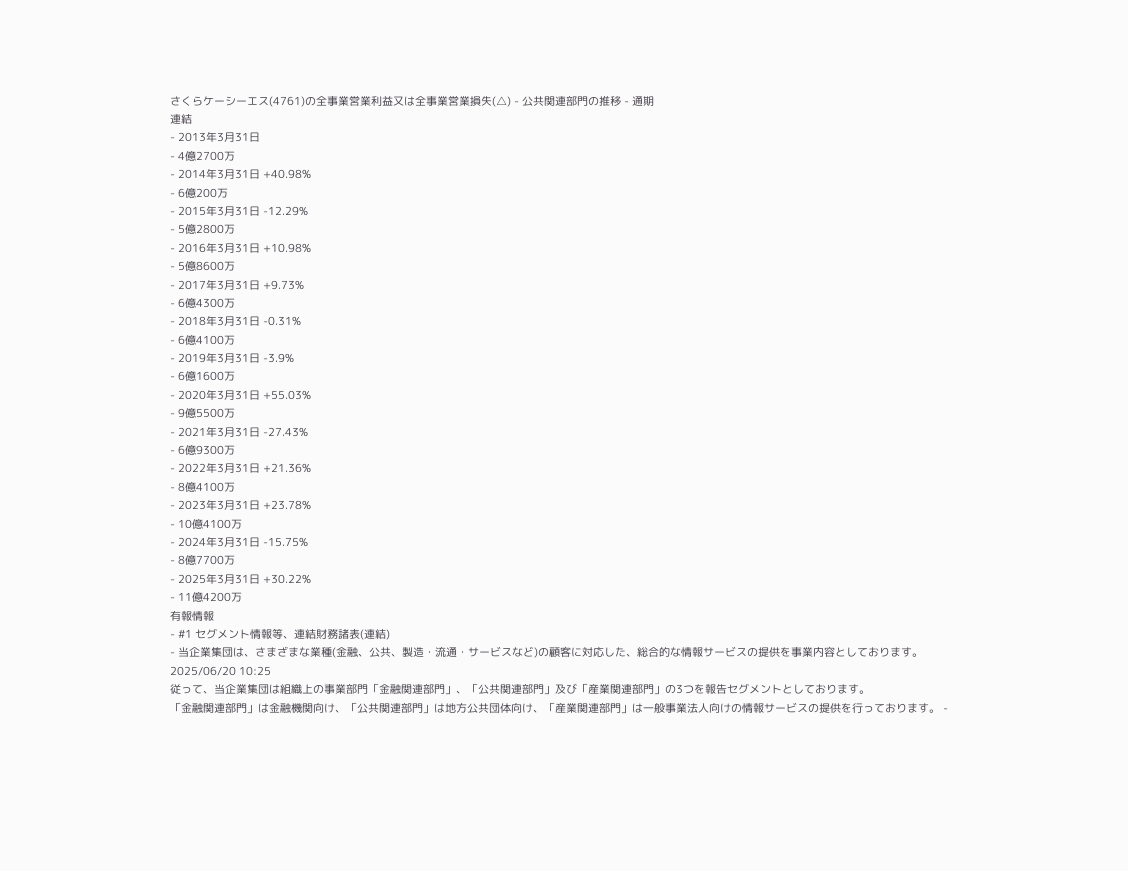さくらケーシーエス(4761)の全事業営業利益又は全事業営業損失(△) - 公共関連部門の推移 - 通期
連結
- 2013年3月31日
- 4億2700万
- 2014年3月31日 +40.98%
- 6億200万
- 2015年3月31日 -12.29%
- 5億2800万
- 2016年3月31日 +10.98%
- 5億8600万
- 2017年3月31日 +9.73%
- 6億4300万
- 2018年3月31日 -0.31%
- 6億4100万
- 2019年3月31日 -3.9%
- 6億1600万
- 2020年3月31日 +55.03%
- 9億5500万
- 2021年3月31日 -27.43%
- 6億9300万
- 2022年3月31日 +21.36%
- 8億4100万
- 2023年3月31日 +23.78%
- 10億4100万
- 2024年3月31日 -15.75%
- 8億7700万
- 2025年3月31日 +30.22%
- 11億4200万
有報情報
- #1 セグメント情報等、連結財務諸表(連結)
- 当企業集団は、さまざまな業種(金融、公共、製造・流通・サービスなど)の顧客に対応した、総合的な情報サービスの提供を事業内容としております。2025/06/20 10:25
従って、当企業集団は組織上の事業部門「金融関連部門」、「公共関連部門」及び「産業関連部門」の3つを報告セグメントとしております。
「金融関連部門」は金融機関向け、「公共関連部門」は地方公共団体向け、「産業関連部門」は一般事業法人向けの情報サービスの提供を行っております。 -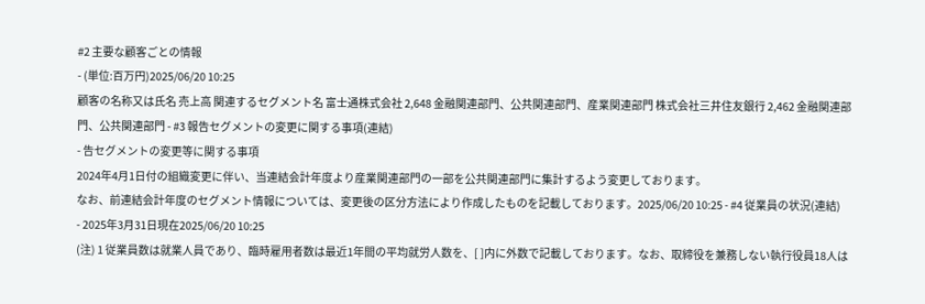#2 主要な顧客ごとの情報
- (単位:百万円)2025/06/20 10:25
顧客の名称又は氏名 売上高 関連するセグメント名 富士通株式会社 2,648 金融関連部門、公共関連部門、産業関連部門 株式会社三井住友銀行 2,462 金融関連部門、公共関連部門 - #3 報告セグメントの変更に関する事項(連結)
- 告セグメントの変更等に関する事項
2024年4月1日付の組織変更に伴い、当連結会計年度より産業関連部門の一部を公共関連部門に集計するよう変更しております。
なお、前連結会計年度のセグメント情報については、変更後の区分方法により作成したものを記載しております。2025/06/20 10:25 - #4 従業員の状況(連結)
- 2025年3月31日現在2025/06/20 10:25
(注) 1 従業員数は就業人員であり、臨時雇用者数は最近1年間の平均就労人数を、[ ]内に外数で記載しております。なお、取締役を兼務しない執行役員18人は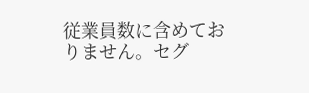従業員数に含めておりません。セグ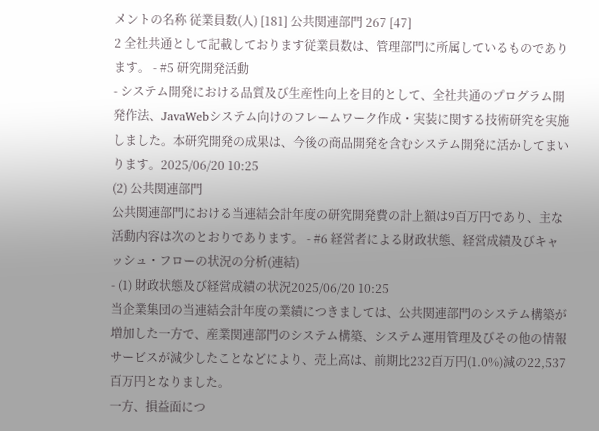メントの名称 従業員数(人) [181] 公共関連部門 267 [47]
2 全社共通として記載しております従業員数は、管理部門に所属しているものであります。 - #5 研究開発活動
- システム開発における品質及び生産性向上を目的として、全社共通のプログラム開発作法、JavaWebシステム向けのフレームワーク作成・実装に関する技術研究を実施しました。本研究開発の成果は、今後の商品開発を含むシステム開発に活かしてまいります。2025/06/20 10:25
(2) 公共関連部門
公共関連部門における当連結会計年度の研究開発費の計上額は9百万円であり、主な活動内容は次のとおりであります。 - #6 経営者による財政状態、経営成績及びキャッシュ・フローの状況の分析(連結)
- (1) 財政状態及び経営成績の状況2025/06/20 10:25
当企業集団の当連結会計年度の業績につきましては、公共関連部門のシステム構築が増加した一方で、産業関連部門のシステム構築、システム運用管理及びその他の情報サービスが減少したことなどにより、売上高は、前期比232百万円(1.0%)減の22,537百万円となりました。
一方、損益面につ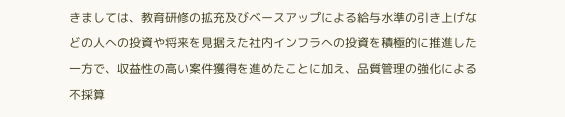きましては、教育研修の拡充及びベースアップによる給与水準の引き上げなどの人への投資や将来を見据えた社内インフラへの投資を積極的に推進した一方で、収益性の高い案件獲得を進めたことに加え、品質管理の強化による不採算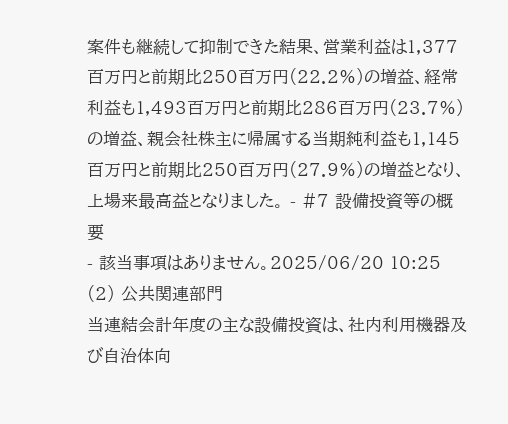案件も継続して抑制できた結果、営業利益は1,377百万円と前期比250百万円(22.2%)の増益、経常利益も1,493百万円と前期比286百万円(23.7%)の増益、親会社株主に帰属する当期純利益も1,145百万円と前期比250百万円(27.9%)の増益となり、上場来最高益となりました。 - #7 設備投資等の概要
- 該当事項はありません。2025/06/20 10:25
(2) 公共関連部門
当連結会計年度の主な設備投資は、社内利用機器及び自治体向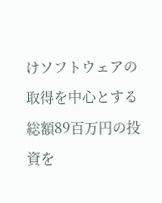けソフトウェアの取得を中心とする総額89百万円の投資を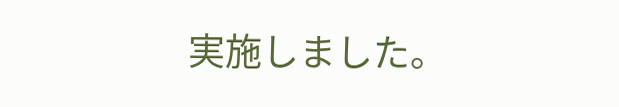実施しました。